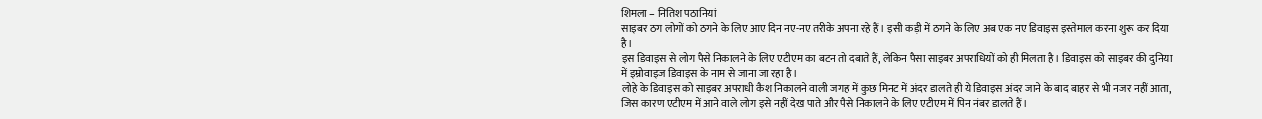शिमला – नितिश पठानियां
साइबर ठग लोगों को ठगने के लिए आए दिन नए-नए तरीके अपना रहे हैं। इसी कड़ी में ठगने के लिए अब एक नए डिवाइस इस्तेमाल करना शुरू कर दिया है।
इस डिवाइस से लोग पैसे निकालने के लिए एटीएम का बटन तो दबाते हैं, लेकिन पैसा साइबर अपराधियों को ही मिलता है। डिवाइस को साइबर की दुनिया में इम्रोवाइज डिवाइस के नाम से जाना जा रहा है।
लोहे के डिवाइस को साइबर अपराधी कैश निकालने वाली जगह में कुछ मिनट में अंदर डालते ही ये डिवाइस अंदर जाने के बाद बाहर से भी नजर नहीं आता, जिस कारण एटीएम में आने वाले लोग इसे नहीं देख पाते और पैसे निकालने के लिए एटीएम में पिन नंबर डालते हैं।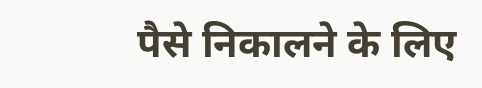पैसे निकालने के लिए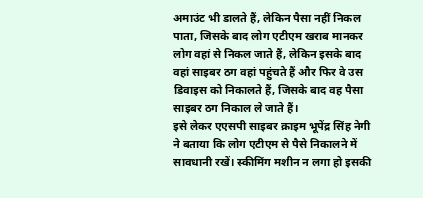अमाउंट भी डालते हैं, लेकिन पैसा नहीं निकल पाता, जिसके बाद लोग एटीएम खराब मानकर लोग वहां से निकल जाते हैं, लेकिन इसके बाद वहां साइबर ठग वहां पहुंचते हैं और फिर वे उस डिवाइस को निकालते हैं, जिसके बाद वह पैसा साइबर ठग निकाल ले जाते हैं।
इसे लेकर एएसपी साइबर क्राइम भूपेंद्र सिंह नेगी ने बताया कि लोग एटीएम से पैसे निकालने में सावधानी रखें। स्कीमिंग मशीन न लगा हो इसकी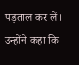पड़ताल कर लें। उन्होंने कहा कि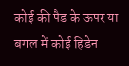कोई की पैड के ऊपर या बगल में कोई हिडेन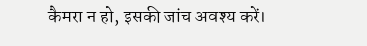कैमरा न हो, इसकी जांच अवश्य करें।